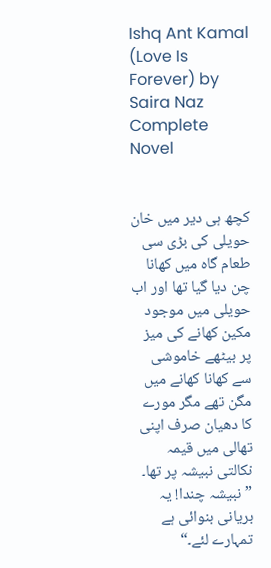Ishq Ant Kamal (Love Is Forever) by Saira Naz Complete Novel


کچھ ہی دیر میں خان حویلی کی بڑی سی طعام گاہ میں کھانا چن دیا گیا تھا اور اب حویلی میں موجود مکین کھانے کی میز پر بیٹھے خاموشی سے کھانا کھانے میں مگن تھے مگر مورے کا دھیان صرف اپنی تھالی میں قیمہ نکالتی نبیشہ پر تھا۔
”نبیشہ چندا! یہ بریانی بنوائی ہے تمہارے لئے۔“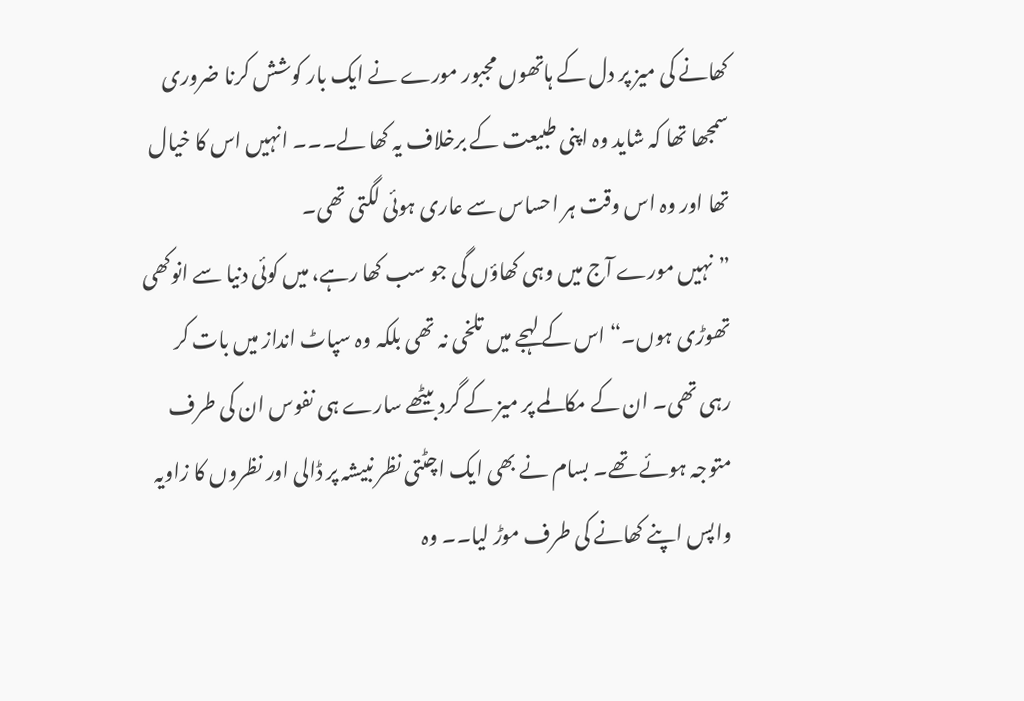کھانے کی میز پر دل کے ہاتھوں مجبور مورے نے ایک بار کوشش کرنا ضروری سمجھا تھا کہ شاید وہ اپنی طبیعت کے برخلاف یہ کھا لے۔۔۔ انہیں اس کا خیال تھا اور وہ اس وقت ہر احساس سے عاری ہوئی لگتی تھی۔
”نہیں مورے آج میں وہی کھاؤں گی جو سب کھا رہے، میں کوئی دنیا سے انوکھی تھوڑی ہوں۔“ اس کے لہجے میں تلخی نہ تھی بلکہ وہ سپاٹ انداز میں بات کر رہی تھی۔ ان کے مکالمے پر میز کے گرد بیٹھے سارے ہی نفوس ان کی طرف متوجہ ہوئے تھے۔ بسام نے بھی ایک اچٹتی نظر نبیشہ پر ڈالی اور نظروں کا زاویہ واپس اپنے کھانے کی طرف موڑ لیا۔۔ وہ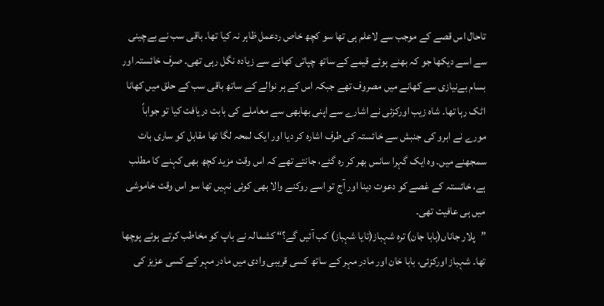تاحال اس قصے کے موجب سے لاعلم ہی تھا سو کچھ خاص ردعمل ظاہر نہ کیا تھا۔ باقی سب نے بےچینی سے اسے دیکھا جو کہ بھنے ہوئے قیمے کے ساتھ چپاتی کھانے سے زیادہ نگل رہی تھی۔ صرف خائستہ اور بسام بےنیازی سے کھانے میں مصروف تھے جبکہ اس کے ہر نوالے کے ساتھ باقی سب کے حلق میں کھانا اٹک رہا تھا۔ شاہ زیب اورکزئی نے اشارے سے اپنی بھابھی سے معاملے کی بابت دریافت کیا تو جواباً مورے نے ابرو کی جنبش سے خائستہ کی طرف اشارہ کر دیا اور ایک لمحہ لگا تھا مقابل کو ساری بات سمجھنے میں۔ وہ ایک گہرا سانس بھر کر رہ گئے، جانتے تھے کہ اس وقت مزید کچھ بھی کہنے کا مطلب ہے، خائستہ کے غصے کو دعوت دینا اور آج تو اسے روکنے والا بھی کوئی نہیں تھا سو اس وقت خاموشی میں ہی عافیت تھی۔
”پلار جاناں(بابا جان) ترہ شہباز(تایا شہباز) کب آئیں گے؟“ کشمالہ نے باپ کو مخاطب کرتے ہوئے پوچھا تھا۔ شہباز اورکزئی، بابا خان اور مادر مہر کے ساتھ کسی قریبی وادی میں مادر مہر کے کسی عزیز کی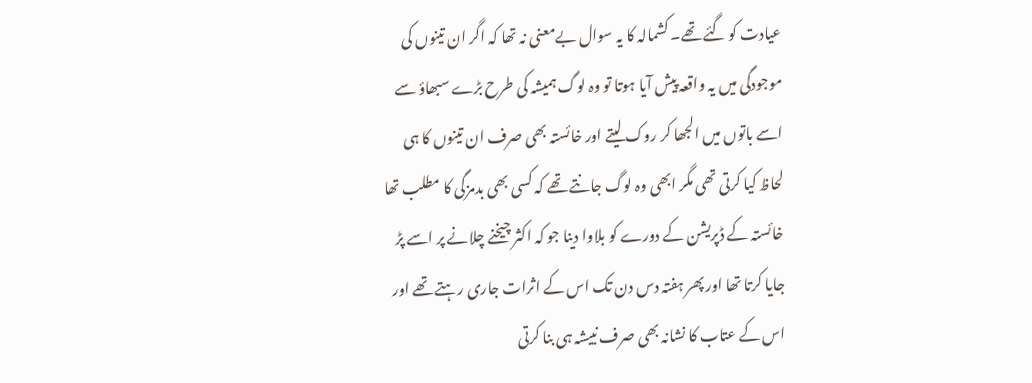عیادت کو گئے تھے۔ کشمالہ کا یہ سوال بےمعنی نہ تھا کہ اگر ان تینوں کی موجودگی میں یہ واقعہ پیش آیا ہوتا تو وہ لوگ ہمیشہ کی طرح بڑے سبھاؤ سے اسے باتوں میں الجھا کر روک لیتے اور خائستہ بھی صرف ان تینوں کا ہی لحاظ کیا کرتی تھی مگر ابھی وہ لوگ جانتے تھے کہ کسی بھی بدمزگی کا مطلب تھا خائستہ کے ڈپریشن کے دورے کو بلاوا دینا جو کہ اکثر چیخنے چلانے پر اسے پڑ جایا کرتا تھا اور پھر ہفتہ دس دن تک اس کے اثرات جاری رہتے تھے اور اس کے عتاب کا نشانہ بھی صرف نبیشہ ہی بنا کرتی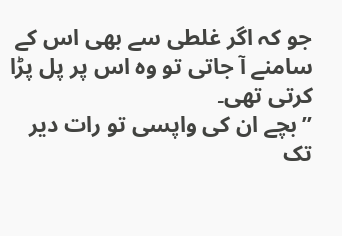جو کہ اگر غلطی سے بھی اس کے سامنے آ جاتی تو وہ اس پر پل پڑا کرتی تھی۔
”بچے ان کی واپسی تو رات دیر تک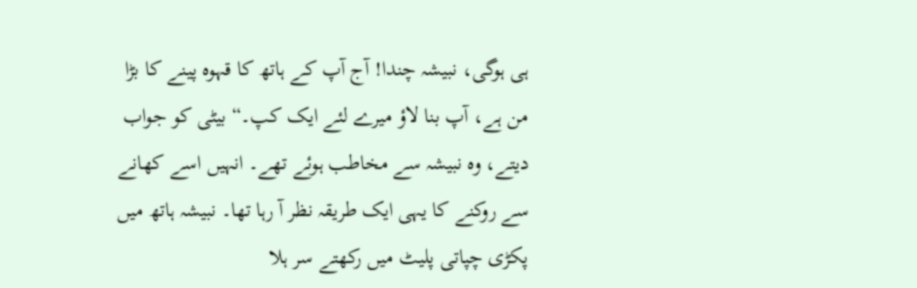ہی ہوگی، نبیشہ چندا! آج آپ کے ہاتھ کا قہوہ پینے کا بڑا من ہے، آپ بنا لاؤ میرے لئے ایک کپ۔“ بیٹی کو جواب دیتے، وہ نبیشہ سے مخاطب ہوئے تھے۔ انہیں اسے کھانے سے روکنے کا یہی ایک طریقہ نظر آ رہا تھا۔ نبیشہ ہاتھ میں پکڑی چپاتی پلیٹ میں رکھتے سر ہلا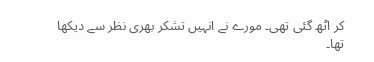کر اٹھ گئی تھی۔ مورے نے انہیں تشکر بھری نظر سے دیکھا تھا۔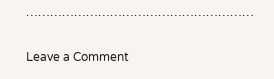…………………………………………………

Leave a Comment